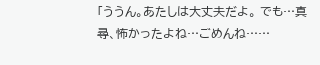「ううん。あたしは大丈夫だよ。 でも…真尋、怖かったよね…ごめんね……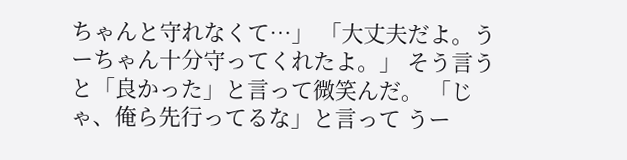ちゃんと守れなくて…」 「大丈夫だよ。うーちゃん十分守ってくれたよ。」 そう言うと「良かった」と言って微笑んだ。 「じゃ、俺ら先行ってるな」と言って うー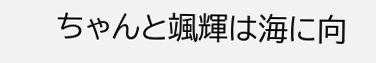ちゃんと颯輝は海に向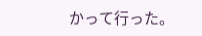かって行った。